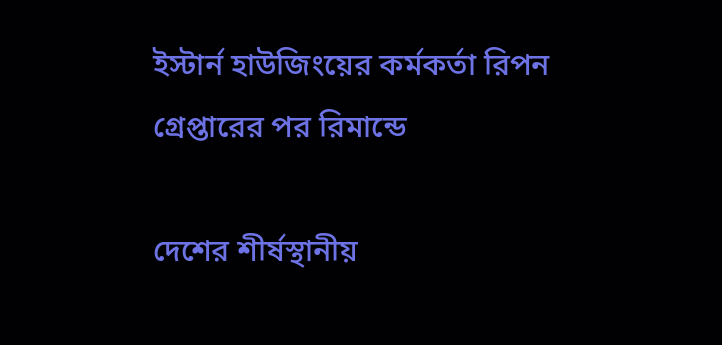ইস্টার্ন হাউজিংয়ের কর্মকর্তা রিপন গ্রেপ্তারের পর রিমান্ডে

দেশের শীর্ষস্থানীয়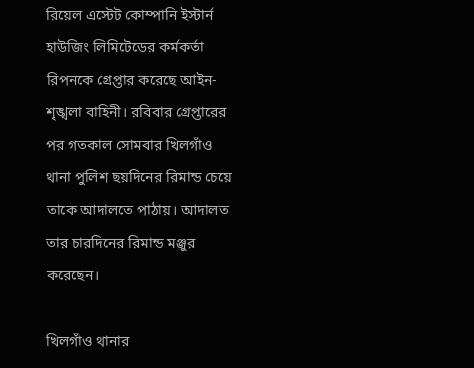রিয়েল এস্টেট কোম্পানি ইস্টার্ন হাউজিং লিমিটেডের কর্মকর্তা রিপনকে গ্রেপ্তার করেছে আইন-শৃঙ্খলা বাহিনী। রবিবার গ্রেপ্তারের পর গতকাল সোমবার খিলগাঁও থানা পুলিশ ছয়দিনের রিমান্ড চেয়ে তাকে আদালতে পাঠায়। আদালত তার চারদিনের রিমান্ড মঞ্জুর করেছেন।

খিলগাঁও থানার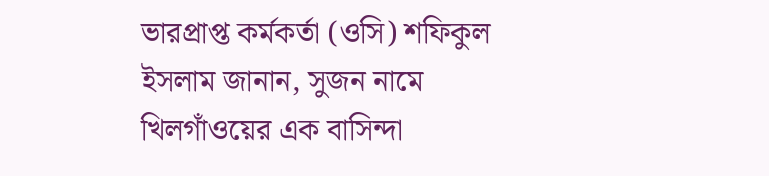ভারপ্রাপ্ত কর্মকর্তা (ওসি) শফিকুল ইসলাম জানান, সুজন নামে খিলগাঁওয়ের এক বাসিন্দা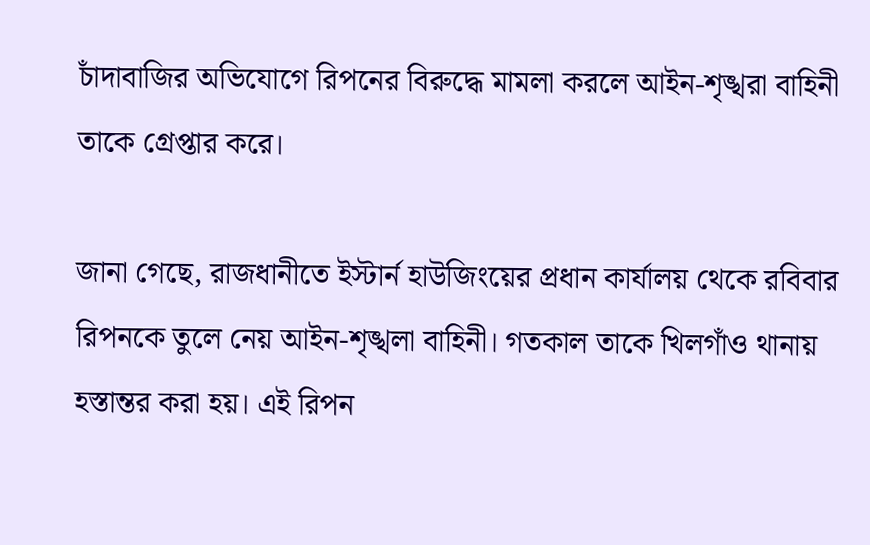চাঁদাবাজির অভিযোগে রিপনের বিরুদ্ধে মামলা করলে আইন-শৃঙ্খরা বাহিনী তাকে গ্রেপ্তার করে।

জানা গেছে, রাজধানীতে ইস্টার্ন হাউজিংয়ের প্রধান কার্যালয় থেকে রবিবার রিপনকে তুলে নেয় আইন-শৃঙ্খলা বাহিনী। গতকাল তাকে খিলগাঁও থানায় হস্তান্তর করা হয়। এই রিপন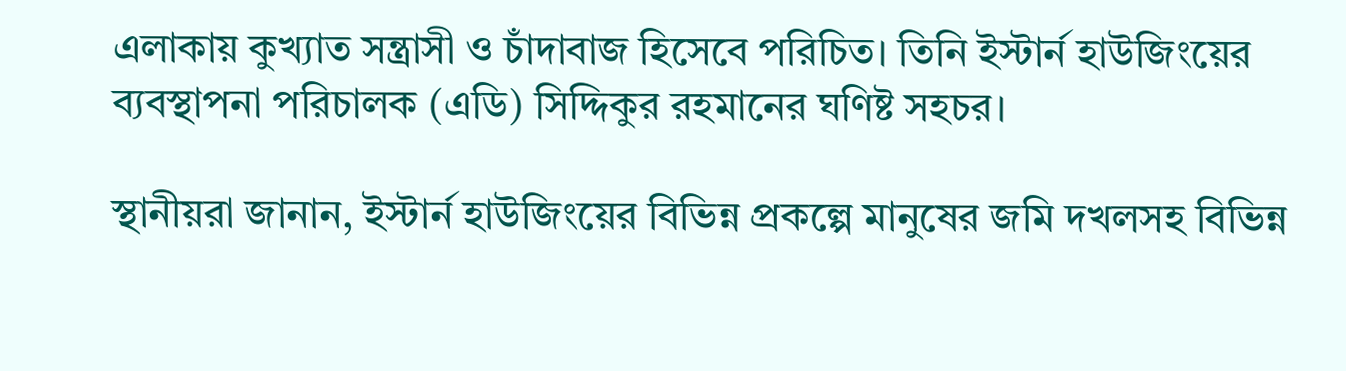এলাকায় কুখ্যাত সন্ত্রাসী ও চাঁদাবাজ হিসেবে পরিচিত। তিনি ইস্টার্ন হাউজিংয়ের ব্যবস্থাপনা পরিচালক (এডি) সিদ্দিকুর রহমানের ঘণিষ্ট সহচর।

স্থানীয়রা জানান, ইস্টার্ন হাউজিংয়ের বিভিন্ন প্রকল্পে মানুষের জমি দখলসহ বিভিন্ন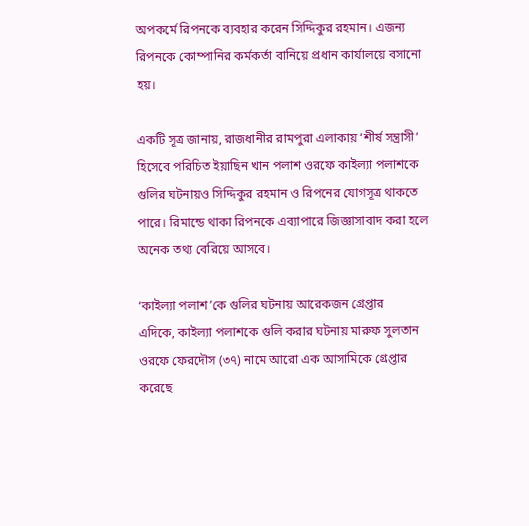অপকর্মে রিপনকে ব্যবহার করেন সিদ্দিকুর রহমান। এজন্য রিপনকে কোম্পানির কর্মকর্তা বানিয়ে প্রধান কার্যালয়ে বসানো হয়।

একটি সূত্র জানায়, রাজধানীর রামপুরা এলাকায় ‘শীর্ষ সন্ত্রাসী’ হিসেবে পরিচিত ইয়াছিন খান পলাশ ওরফে কাইল্যা পলাশকে গুলির ঘটনায়ও সিদ্দিকুর রহমান ও রিপনের যোগসূত্র থাকতে পারে। রিমান্ডে থাকা রিপনকে এব্যাপারে জিজ্ঞাসাবাদ করা হলে অনেক তথ্য বেরিয়ে আসবে।

‘কাইল্যা পলাশ’কে গুলির ঘটনায় আরেকজন গ্রেপ্তার
এদিকে, কাইল্যা পলাশকে গুলি করার ঘটনায় মারুফ সুলতান ওরফে ফেরদৌস (৩৭) নামে আরো এক আসামিকে গ্রেপ্তার করেছে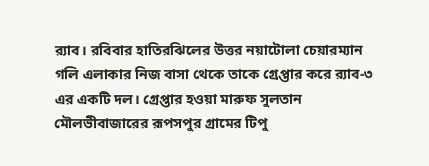র‌্যাব। রবিবার হাতিরঝিলের উত্তর নয়াটোলা চেয়ারম্যান গলি এলাকার নিজ বাসা থেকে তাকে গ্রেপ্তার করে র‌্যাব-৩ এর একটি দল। গ্রেপ্তার হওয়া মারুফ সুলতান মৌলভীবাজারের রূপসপুর গ্রামের টিপু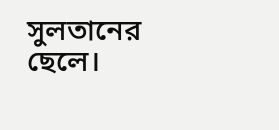সুলতানের ছেলে।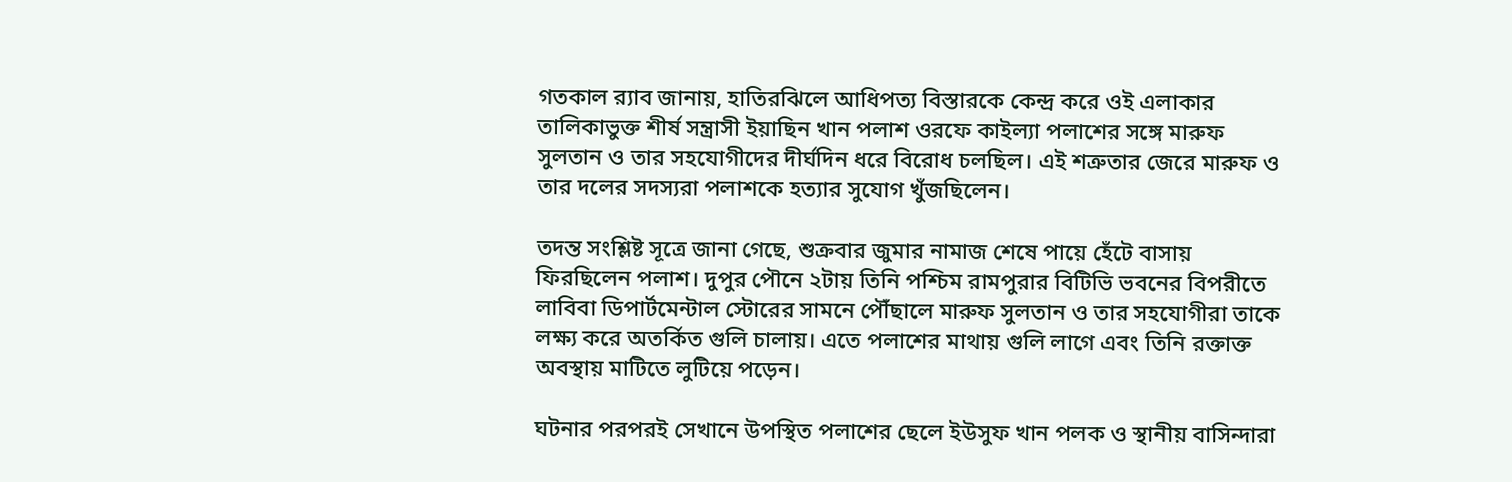গতকাল র‌্যাব জানায়, হাতিরঝিলে আধিপত্য বিস্তারকে কেন্দ্র করে ওই এলাকার তালিকাভুক্ত শীর্ষ সন্ত্রাসী ইয়াছিন খান পলাশ ওরফে কাইল্যা পলাশের সঙ্গে মারুফ সুলতান ও তার সহযোগীদের দীর্ঘদিন ধরে বিরোধ চলছিল। এই শত্রুতার জেরে মারুফ ও তার দলের সদস্যরা পলাশকে হত্যার সুযোগ খুঁজছিলেন।

তদন্ত সংশ্লিষ্ট সূত্রে জানা গেছে, শুক্রবার জুমার নামাজ শেষে পায়ে হেঁটে বাসায় ফিরছিলেন পলাশ। দুপুর পৌনে ২টায় তিনি পশ্চিম রামপুরার বিটিভি ভবনের বিপরীতে লাবিবা ডিপার্টমেন্টাল স্টোরের সামনে পৌঁছালে মারুফ সুলতান ও তার সহযোগীরা তাকে লক্ষ্য করে অতর্কিত গুলি চালায়। এতে পলাশের মাথায় গুলি লাগে এবং তিনি রক্তাক্ত অবস্থায় মাটিতে লুটিয়ে পড়েন।

ঘটনার পরপরই সেখানে উপস্থিত পলাশের ছেলে ইউসুফ খান পলক ও স্থানীয় বাসিন্দারা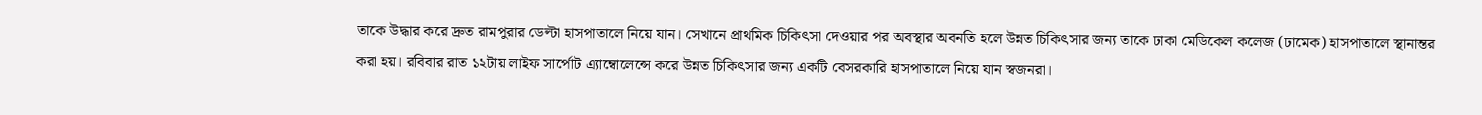তাকে উদ্ধার করে দ্রুত রামপুরার ডেল্টা হাসপাতালে নিয়ে যান। সেখানে প্রাথমিক চিকিৎসা দেওয়ার পর অবস্থার অবনতি হলে উন্নত চিকিৎসার জন্য তাকে ঢাকা মেডিকেল কলেজ (ঢামেক) হাসপাতালে স্থানান্তর করা হয়। রবিবার রাত ১২টায় লাইফ সার্পোট এ্যাম্বোলেন্সে করে উন্নত চিকিৎসার জন্য একটি বেসরকারি হাসপাতালে নিয়ে যান স্বজনরা।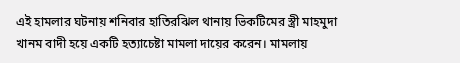এই হামলার ঘটনায় শনিবার হাতিরঝিল থানায় ভিকটিমের স্ত্রী মাহমুদা খানম বাদী হয়ে একটি হত্যাচেষ্টা মামলা দায়ের করেন। মামলায়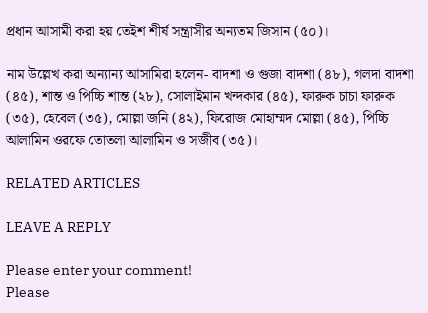প্রধান আসামী করা হয় তেইশ শীর্ষ সন্ত্রাসীর অন্যতম জিসান (৫০)।

নাম উল্লেখ করা অন্যান্য আসামিরা হলেন- বাদশা ও গুজা বাদশা (৪৮), গলদা বাদশা (৪৫), শান্ত ও পিচ্চি শান্ত (২৮), সোলাইমান খন্দকার (৪৫), ফারুক চাচা ফারুক (৩৫), হেবেল (৩৫), মোল্লা জনি (৪২), ফিরোজ মোহাম্মদ মোল্লা (৪৫), পিচ্চি আলামিন ওরফে তোতলা আলামিন ও সজীব (৩৫)।

RELATED ARTICLES

LEAVE A REPLY

Please enter your comment!
Please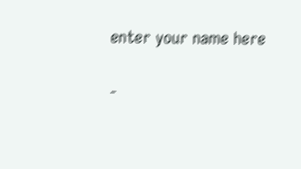enter your name here

-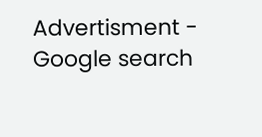Advertisment -
Google search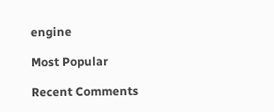engine

Most Popular

Recent Comments